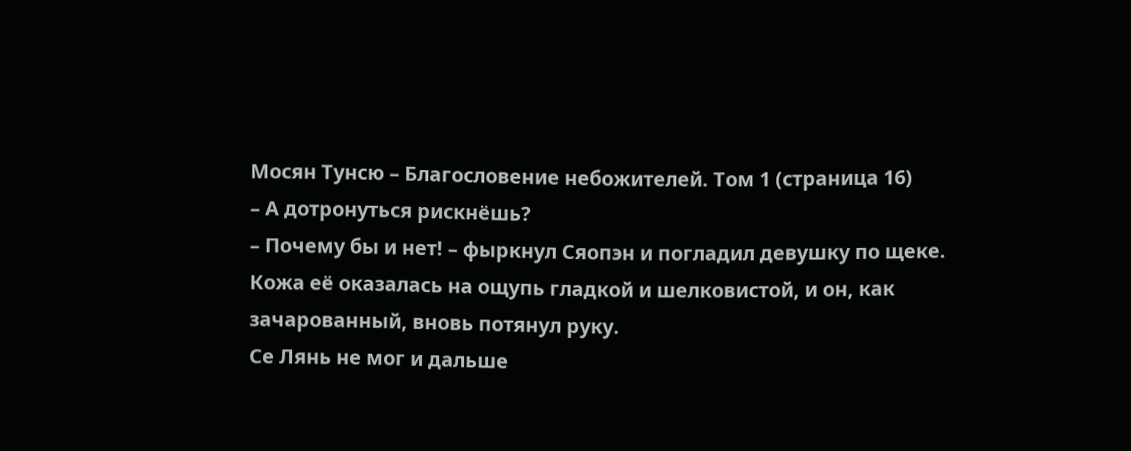Мосян Тунсю – Благословение небожителей. Том 1 (страница 16)
– А дотронуться рискнёшь?
– Почему бы и нет! – фыркнул Сяопэн и погладил девушку по щеке. Кожа её оказалась на ощупь гладкой и шелковистой, и он, как зачарованный, вновь потянул руку.
Се Лянь не мог и дальше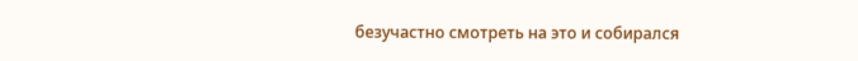безучастно смотреть на это и собирался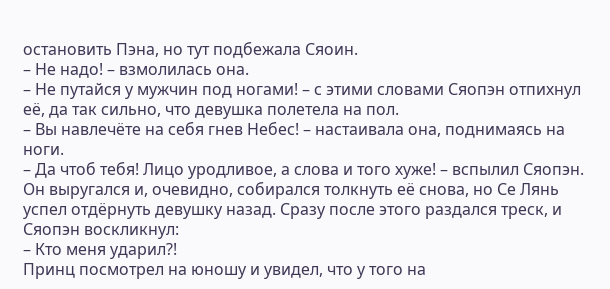остановить Пэна, но тут подбежала Сяоин.
– Не надо! – взмолилась она.
– Не путайся у мужчин под ногами! – с этими словами Сяопэн отпихнул её, да так сильно, что девушка полетела на пол.
– Вы навлечёте на себя гнев Небес! – настаивала она, поднимаясь на ноги.
– Да чтоб тебя! Лицо уродливое, а слова и того хуже! – вспылил Сяопэн.
Он выругался и, очевидно, собирался толкнуть её снова, но Се Лянь успел отдёрнуть девушку назад. Сразу после этого раздался треск, и Сяопэн воскликнул:
– Кто меня ударил?!
Принц посмотрел на юношу и увидел, что у того на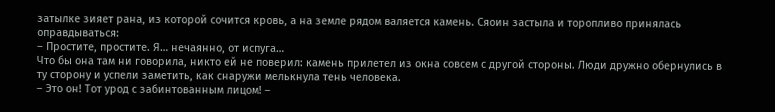затылке зияет рана, из которой сочится кровь, а на земле рядом валяется камень. Сяоин застыла и торопливо принялась оправдываться:
– Простите, простите. Я… нечаянно, от испуга…
Что бы она там ни говорила, никто ей не поверил: камень прилетел из окна совсем с другой стороны. Люди дружно обернулись в ту сторону и успели заметить, как снаружи мелькнула тень человека.
– Это он! Тот урод с забинтованным лицом! –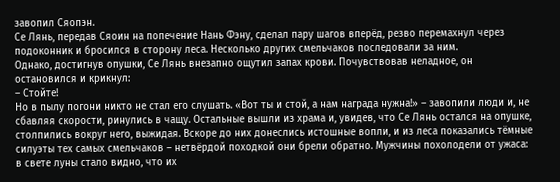завопил Сяопэн.
Се Лянь, передав Сяоин на попечение Нань Фэну, сделал пару шагов вперёд, резво перемахнул через подоконник и бросился в сторону леса. Несколько других смельчаков последовали за ним.
Однако, достигнув опушки, Се Лянь внезапно ощутил запах крови. Почувствовав неладное, он остановился и крикнул:
– Стойте!
Но в пылу погони никто не стал его слушать. «Вот ты и стой, а нам награда нужна!» – завопили люди и, не сбавляя скорости, ринулись в чащу. Остальные вышли из храма и, увидев, что Се Лянь остался на опушке, столпились вокруг него, выжидая. Вскоре до них донеслись истошные вопли, и из леса показались тёмные силуэты тех самых смельчаков – нетвёрдой походкой они брели обратно. Мужчины похолодели от ужаса: в свете луны стало видно, что их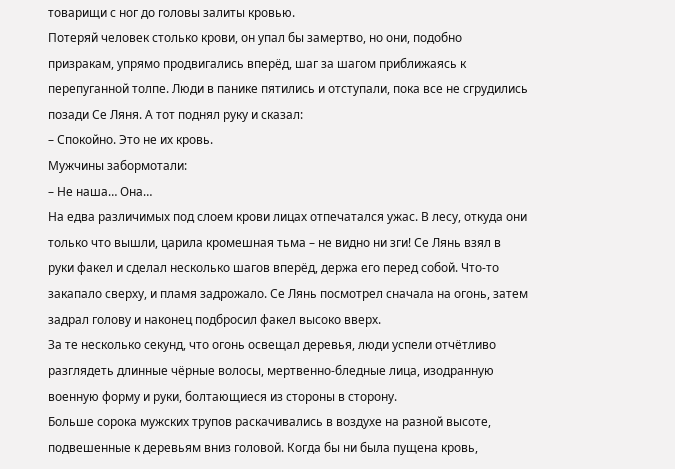товарищи с ног до головы залиты кровью.
Потеряй человек столько крови, он упал бы замертво, но они, подобно призракам, упрямо продвигались вперёд, шаг за шагом приближаясь к перепуганной толпе. Люди в панике пятились и отступали, пока все не сгрудились позади Се Ляня. А тот поднял руку и сказал:
– Спокойно. Это не их кровь.
Мужчины забормотали:
– Не наша… Она…
На едва различимых под слоем крови лицах отпечатался ужас. В лесу, откуда они только что вышли, царила кромешная тьма – не видно ни зги! Се Лянь взял в руки факел и сделал несколько шагов вперёд, держа его перед собой. Что-то закапало сверху, и пламя задрожало. Се Лянь посмотрел сначала на огонь, затем задрал голову и наконец подбросил факел высоко вверх.
За те несколько секунд, что огонь освещал деревья, люди успели отчётливо разглядеть длинные чёрные волосы, мертвенно-бледные лица, изодранную военную форму и руки, болтающиеся из стороны в сторону.
Больше сорока мужских трупов раскачивались в воздухе на разной высоте, подвешенные к деревьям вниз головой. Когда бы ни была пущена кровь,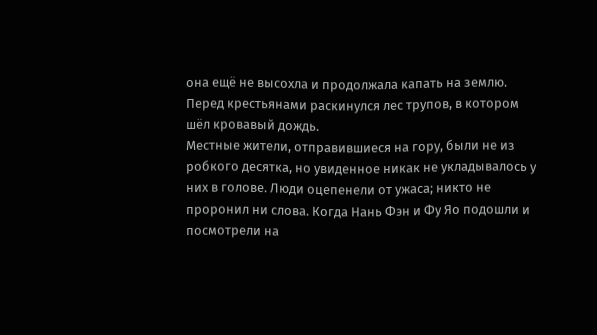она ещё не высохла и продолжала капать на землю. Перед крестьянами раскинулся лес трупов, в котором шёл кровавый дождь.
Местные жители, отправившиеся на гору, были не из робкого десятка, но увиденное никак не укладывалось у них в голове. Люди оцепенели от ужаса; никто не проронил ни слова. Когда Нань Фэн и Фу Яо подошли и посмотрели на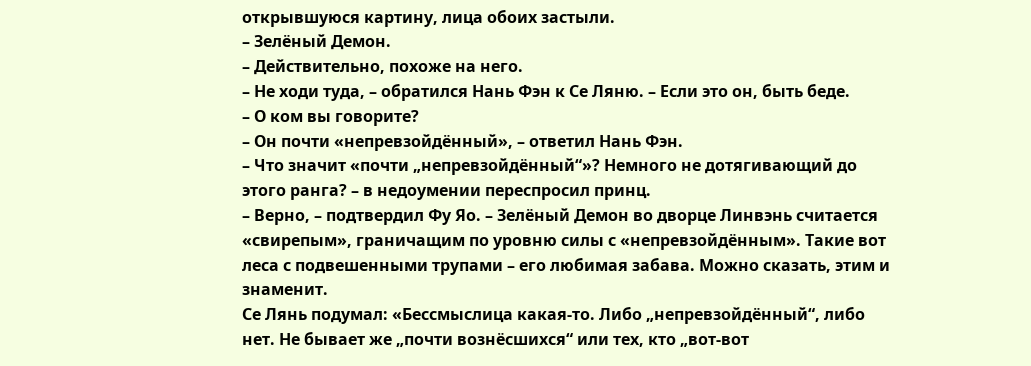открывшуюся картину, лица обоих застыли.
– Зелёный Демон.
– Действительно, похоже на него.
– Не ходи туда, – обратился Нань Фэн к Се Ляню. – Если это он, быть беде.
– О ком вы говорите?
– Он почти «непревзойдённый», – ответил Нань Фэн.
– Что значит «почти „непревзойдённый“»? Немного не дотягивающий до этого ранга? – в недоумении переспросил принц.
– Верно, – подтвердил Фу Яо. – Зелёный Демон во дворце Линвэнь считается «свирепым», граничащим по уровню силы с «непревзойдённым». Такие вот леса с подвешенными трупами – его любимая забава. Можно сказать, этим и знаменит.
Се Лянь подумал: «Бессмыслица какая-то. Либо „непревзойдённый“, либо нет. Не бывает же „почти вознёсшихся“ или тех, кто „вот-вот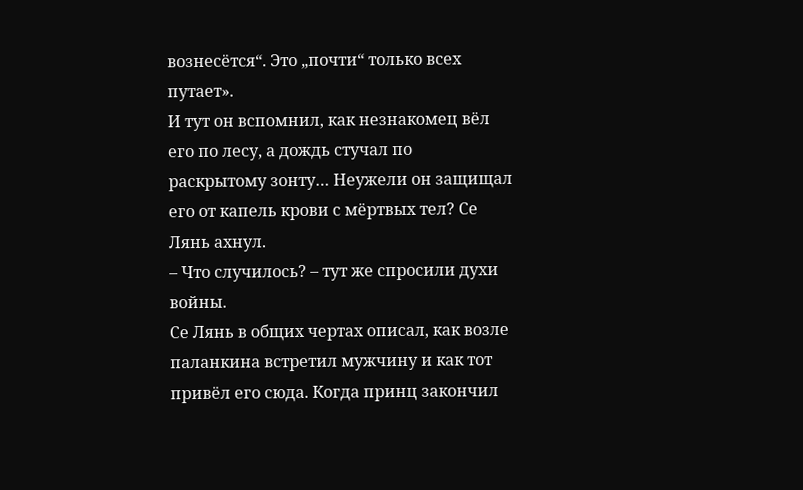вознесётся“. Это „почти“ только всех путает».
И тут он вспомнил, как незнакомец вёл его по лесу, а дождь стучал по раскрытому зонту… Неужели он защищал его от капель крови с мёртвых тел? Се Лянь ахнул.
– Что случилось? – тут же спросили духи войны.
Се Лянь в общих чертах описал, как возле паланкина встретил мужчину и как тот привёл его сюда. Когда принц закончил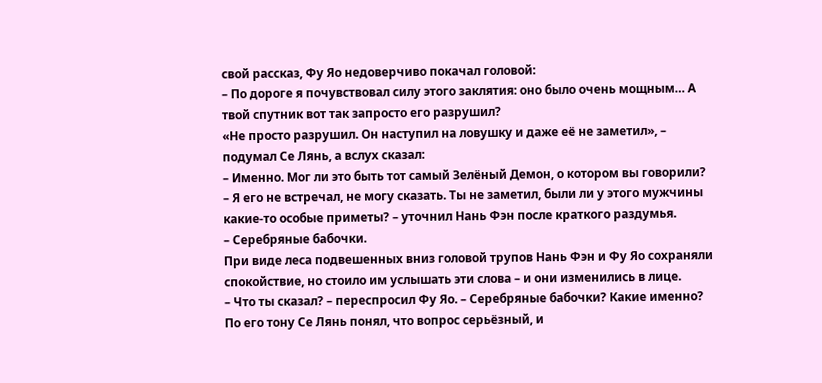свой рассказ, Фу Яо недоверчиво покачал головой:
– По дороге я почувствовал силу этого заклятия: оно было очень мощным… А твой спутник вот так запросто его разрушил?
«Не просто разрушил. Он наступил на ловушку и даже её не заметил», – подумал Се Лянь, а вслух сказал:
– Именно. Мог ли это быть тот самый Зелёный Демон, о котором вы говорили?
– Я его не встречал, не могу сказать. Ты не заметил, были ли у этого мужчины какие-то особые приметы? – уточнил Нань Фэн после краткого раздумья.
– Серебряные бабочки.
При виде леса подвешенных вниз головой трупов Нань Фэн и Фу Яо сохраняли спокойствие, но стоило им услышать эти слова – и они изменились в лице.
– Что ты сказал? – переспросил Фу Яо. – Серебряные бабочки? Какие именно?
По его тону Се Лянь понял, что вопрос серьёзный, и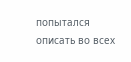попытался описать во всех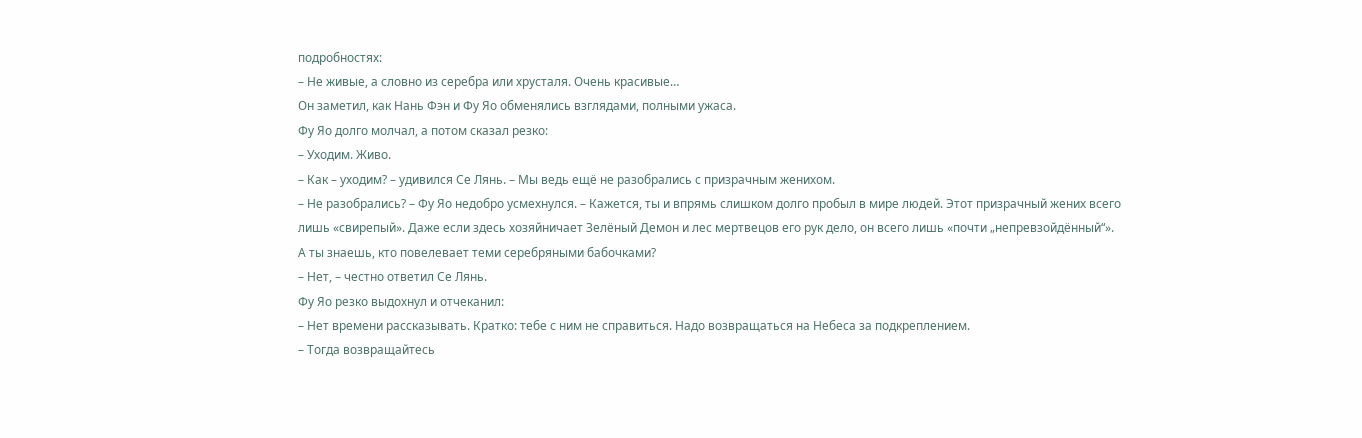подробностях:
– Не живые, а словно из серебра или хрусталя. Очень красивые…
Он заметил, как Нань Фэн и Фу Яо обменялись взглядами, полными ужаса.
Фу Яо долго молчал, а потом сказал резко:
– Уходим. Живо.
– Как – уходим? – удивился Се Лянь. – Мы ведь ещё не разобрались с призрачным женихом.
– Не разобрались? – Фу Яо недобро усмехнулся. – Кажется, ты и впрямь слишком долго пробыл в мире людей. Этот призрачный жених всего лишь «свирепый». Даже если здесь хозяйничает Зелёный Демон и лес мертвецов его рук дело, он всего лишь «почти „непревзойдённый“». А ты знаешь, кто повелевает теми серебряными бабочками?
– Нет, – честно ответил Се Лянь.
Фу Яо резко выдохнул и отчеканил:
– Нет времени рассказывать. Кратко: тебе с ним не справиться. Надо возвращаться на Небеса за подкреплением.
– Тогда возвращайтесь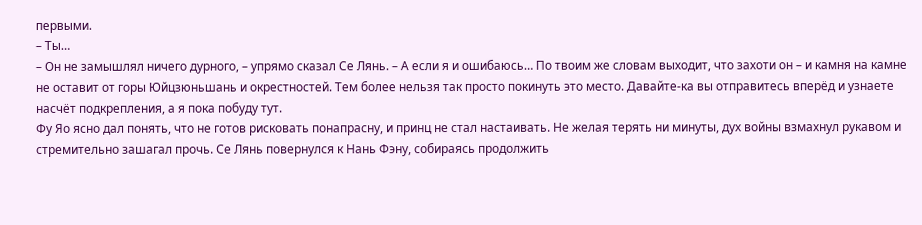первыми.
– Ты…
– Он не замышлял ничего дурного, – упрямо сказал Се Лянь. – А если я и ошибаюсь… По твоим же словам выходит, что захоти он – и камня на камне не оставит от горы Юйцзюньшань и окрестностей. Тем более нельзя так просто покинуть это место. Давайте-ка вы отправитесь вперёд и узнаете насчёт подкрепления, а я пока побуду тут.
Фу Яо ясно дал понять, что не готов рисковать понапрасну, и принц не стал настаивать. Не желая терять ни минуты, дух войны взмахнул рукавом и стремительно зашагал прочь. Се Лянь повернулся к Нань Фэну, собираясь продолжить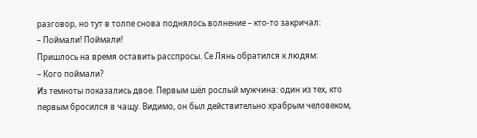разговор, но тут в толпе снова поднялось волнение – кто-то закричал:
– Поймали! Поймали!
Пришлось на время оставить расспросы. Се Лянь обратился к людям:
– Кого поймали?
Из темноты показались двое. Первым шёл рослый мужчина: один из тех, кто первым бросился в чащу. Видимо, он был действительно храбрым человеком,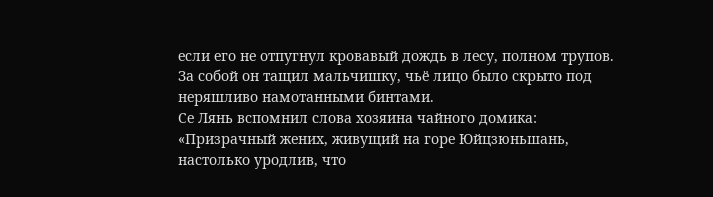если его не отпугнул кровавый дождь в лесу, полном трупов. За собой он тащил мальчишку, чьё лицо было скрыто под неряшливо намотанными бинтами.
Се Лянь вспомнил слова хозяина чайного домика: «Призрачный жених, живущий на горе Юйцзюньшань, настолько уродлив, что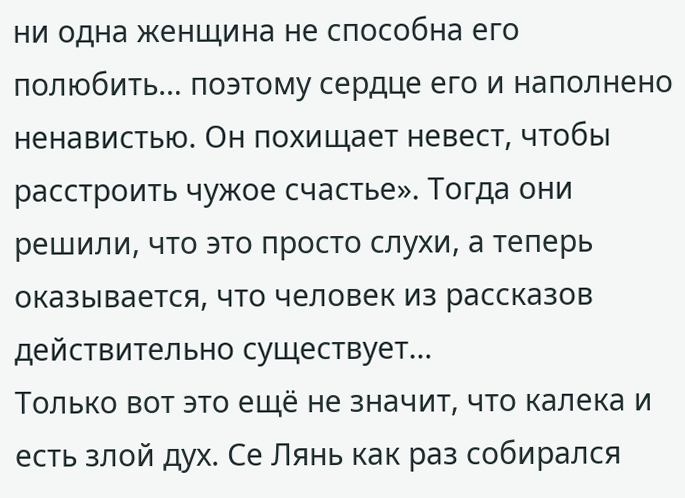ни одна женщина не способна его полюбить… поэтому сердце его и наполнено ненавистью. Он похищает невест, чтобы расстроить чужое счастье». Тогда они решили, что это просто слухи, а теперь оказывается, что человек из рассказов действительно существует…
Только вот это ещё не значит, что калека и есть злой дух. Се Лянь как раз собирался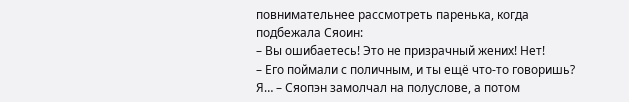повнимательнее рассмотреть паренька, когда подбежала Сяоин:
– Вы ошибаетесь! Это не призрачный жених! Нет!
– Его поймали с поличным, и ты ещё что-то говоришь? Я… – Сяопэн замолчал на полуслове, а потом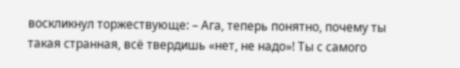воскликнул торжествующе: – Ага, теперь понятно, почему ты такая странная, всё твердишь «нет, не надо»! Ты с самого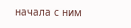начала с ним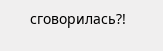сговорилась?!